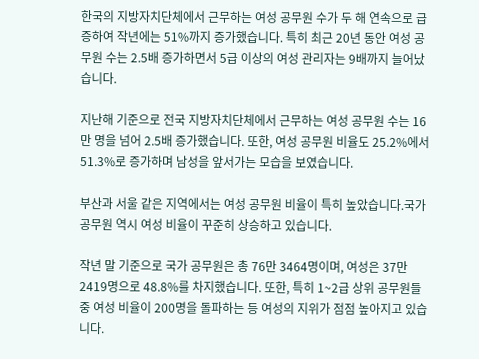한국의 지방자치단체에서 근무하는 여성 공무원 수가 두 해 연속으로 급증하여 작년에는 51%까지 증가했습니다. 특히 최근 20년 동안 여성 공무원 수는 2.5배 증가하면서 5급 이상의 여성 관리자는 9배까지 늘어났습니다.

지난해 기준으로 전국 지방자치단체에서 근무하는 여성 공무원 수는 16만 명을 넘어 2.5배 증가했습니다. 또한, 여성 공무원 비율도 25.2%에서 51.3%로 증가하며 남성을 앞서가는 모습을 보였습니다.

부산과 서울 같은 지역에서는 여성 공무원 비율이 특히 높았습니다.국가 공무원 역시 여성 비율이 꾸준히 상승하고 있습니다.

작년 말 기준으로 국가 공무원은 총 76만 3464명이며, 여성은 37만 2419명으로 48.8%를 차지했습니다. 또한, 특히 1~2급 상위 공무원들 중 여성 비율이 200명을 돌파하는 등 여성의 지위가 점점 높아지고 있습니다.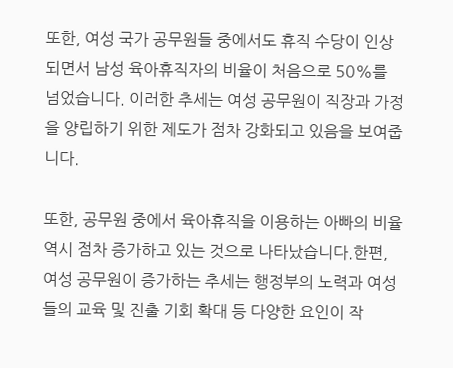또한, 여성 국가 공무원들 중에서도 휴직 수당이 인상되면서 남성 육아휴직자의 비율이 처음으로 50%를 넘었습니다. 이러한 추세는 여성 공무원이 직장과 가정을 양립하기 위한 제도가 점차 강화되고 있음을 보여줍니다.

또한, 공무원 중에서 육아휴직을 이용하는 아빠의 비율 역시 점차 증가하고 있는 것으로 나타났습니다.한편, 여성 공무원이 증가하는 추세는 행정부의 노력과 여성들의 교육 및 진출 기회 확대 등 다양한 요인이 작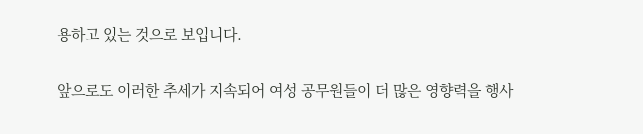용하고 있는 것으로 보입니다.

앞으로도 이러한 추세가 지속되어 여성 공무원들이 더 많은 영향력을 행사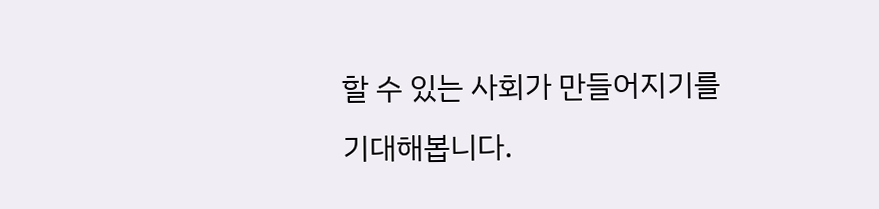할 수 있는 사회가 만들어지기를 기대해봅니다.